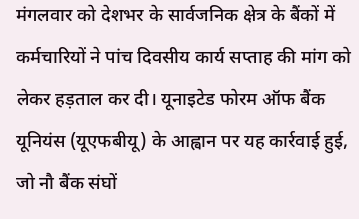मंगलवार को देशभर के सार्वजनिक क्षेत्र के बैंकों में कर्मचारियों ने पांच दिवसीय कार्य सप्ताह की मांग को लेकर हड़ताल कर दी। यूनाइटेड फोरम ऑफ बैंक यूनियंस (यूएफबीयू) के आह्वान पर यह कार्रवाई हुई, जो नौ बैंक संघों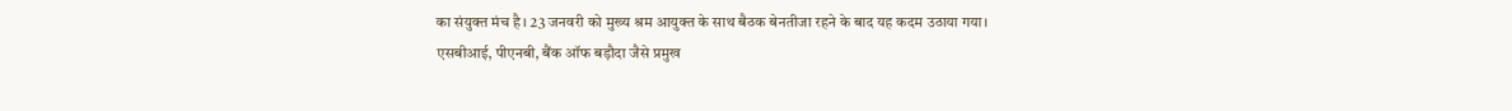का संयुक्त मंच है। 23 जनवरी को मुख्य श्रम आयुक्त के साथ बैठक बेनतीजा रहने के बाद यह कदम उठाया गया।
एसबीआई, पीएनबी, बैंक ऑफ बड़ौदा जैसे प्रमुख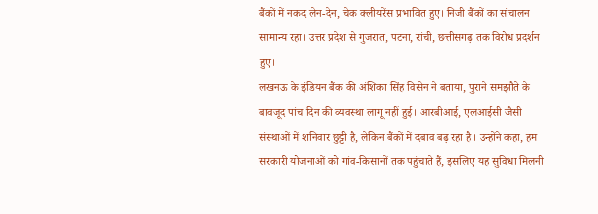बैंकों में नकद लेन-देन, चेक क्लीयरेंस प्रभावित हुए। निजी बैंकों का संचालन सामान्य रहा। उत्तर प्रदेश से गुजरात, पटना, रांची, छत्तीसगढ़ तक विरोध प्रदर्शन हुए।
लखनऊ के इंडियन बैंक की अंशिका सिंह विसेन ने बताया, पुराने समझौते के बावजूद पांच दिन की व्यवस्था लागू नहीं हुई। आरबीआई, एलआईसी जैसी संस्थाओं में शनिवार छुट्टी है, लेकिन बैंकों में दबाव बढ़ रहा है। उन्होंने कहा, हम सरकारी योजनाओं को गांव-किसानों तक पहुंचाते हैं, इसलिए यह सुविधा मिलनी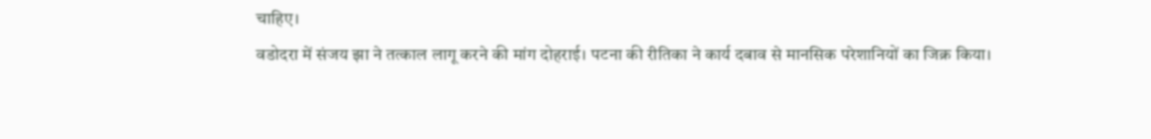चाहिए।
वडोदरा में संजय झा ने तत्काल लागू करने की मांग दोहराई। पटना की रीतिका ने कार्य दबाव से मानसिक परेशानियों का जिक्र किया।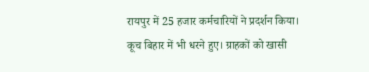रायपुर में 25 हजार कर्मचारियों ने प्रदर्शन किया। कूच बिहार में भी धरने हुए। ग्राहकों को खासी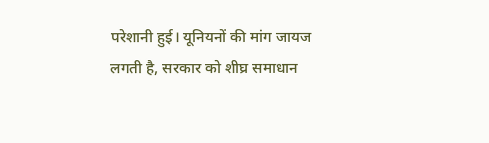परेशानी हुई। यूनियनों की मांग जायज लगती है, सरकार को शीघ्र समाधान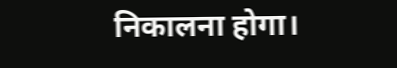निकालना होगा।